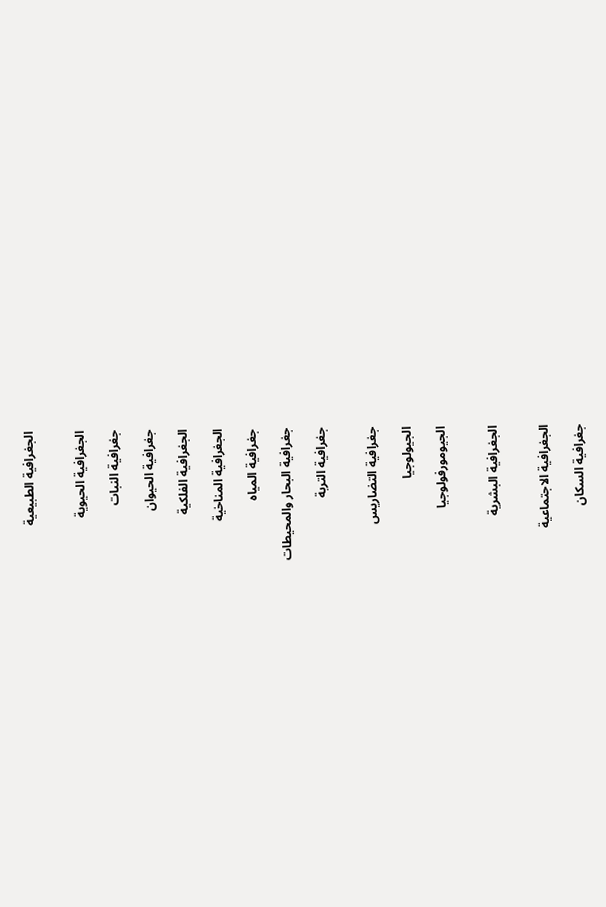الجغرافية الطبيعية


الجغرافية الحيوية

جغرافية النبات

جغرافية الحيوان

الجغرافية الفلكية

الجغرافية المناخية

جغرافية المياه

جغرافية البحار والمحيطات

جغرافية التربة


جغرافية التضاريس

الجيولوجيا

الجيومورفولوجيا


الجغرافية البشرية


الجغرافية الاجتماعية

جغرافية السكان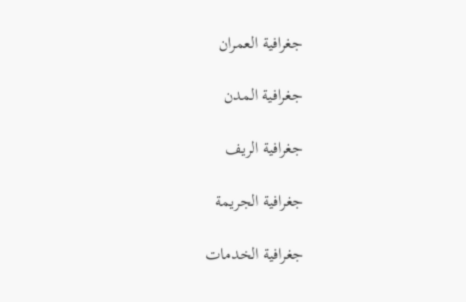جغرافية العمران

جغرافية المدن

جغرافية الريف

جغرافية الجريمة

جغرافية الخدمات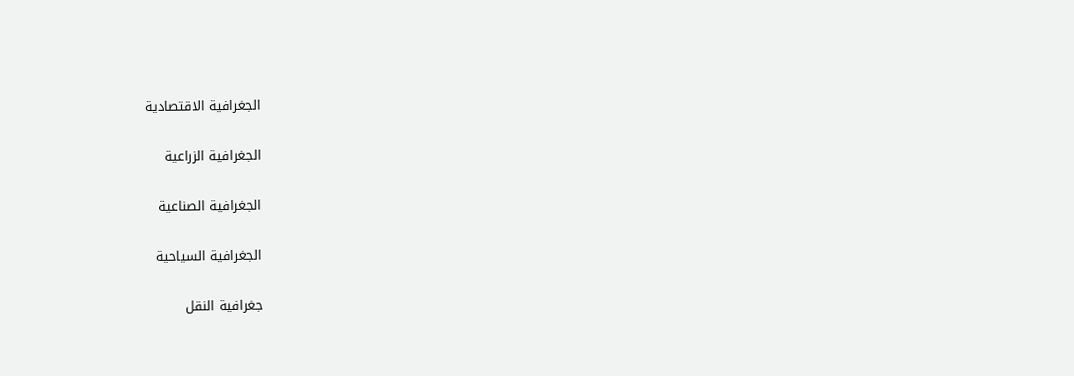الجغرافية الاقتصادية

الجغرافية الزراعية

الجغرافية الصناعية

الجغرافية السياحية

جغرافية النقل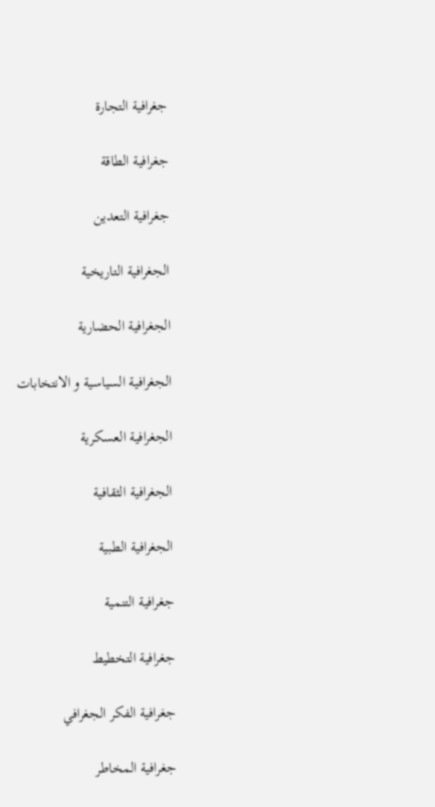جغرافية التجارة

جغرافية الطاقة

جغرافية التعدين

الجغرافية التاريخية

الجغرافية الحضارية

الجغرافية السياسية و الانتخابات

الجغرافية العسكرية

الجغرافية الثقافية

الجغرافية الطبية

جغرافية التنمية

جغرافية التخطيط

جغرافية الفكر الجغرافي

جغرافية المخاطر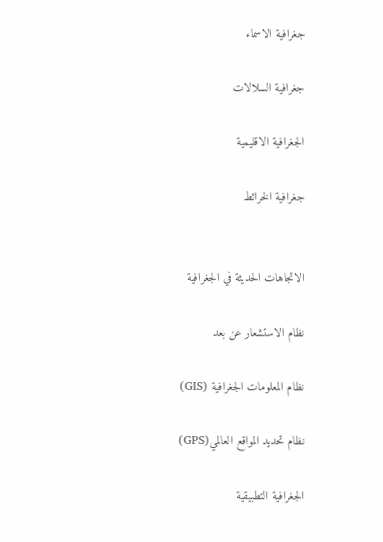جغرافية الاسماء

جغرافية السلالات

الجغرافية الاقليمية

جغرافية الخرائط


الاتجاهات الحديثة في الجغرافية

نظام الاستشعار عن بعد

نظام المعلومات الجغرافية (GIS)

نظام تحديد المواقع العالمي(GPS)

الجغرافية التطبيقية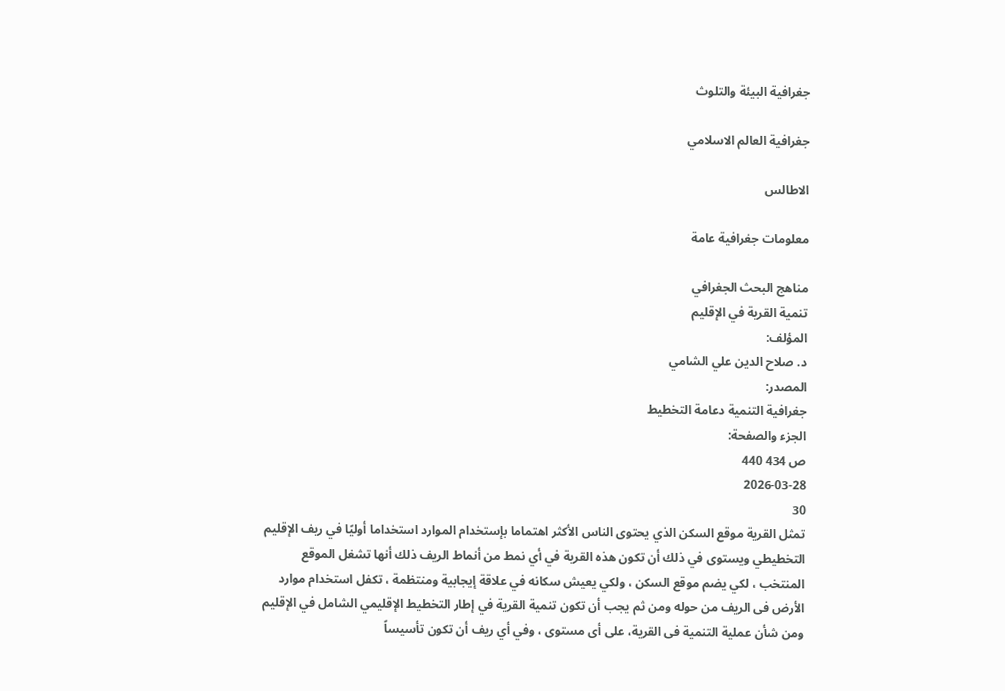جغرافية البيئة والتلوث

جغرافية العالم الاسلامي

الاطالس

معلومات جغرافية عامة

مناهج البحث الجغرافي
تنمية القرية في الإقليم
المؤلف:
د. صلاح الدين علي الشامي
المصدر:
جغرافية التنمية دعامة التخطيط
الجزء والصفحة:
ص 434 440
2026-03-28
30
تمثل القرية موقع السكن الذي يحتوى الناس الأكثر اهتماما بإستخدام الموارد استخداما أوليًا في ريف الإقليم التخطيطي ويستوى في ذلك أن تكون هذه القرية في أي نمط من أنماط الريف ذلك أنها تشغل الموقع المنتخب ، لكي يضم موقع السكن ، ولكي يعيش سكانه في علاقة إيجابية ومنتظمة ، تكفل استخدام موارد الأرض فى الريف من حوله ومن ثم يجب أن تكون تنمية القرية في إطار التخطيط الإقليمي الشامل في الإقليم ومن شأن عملية التنمية فى القرية، على أى مستوى ، وفي أي ريف أن تكون تأسيساً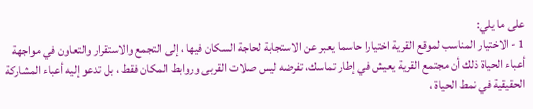على ما يلي:
1 - الاختيار المناسب لموقع القرية اختيارا حاسما يعبر عن الاستجابة لحاجة السكان فيها ، إلى التجمع والاستقرار والتعاون في مواجهة أعباء الحياة ذلك أن مجتمع القرية يعيش في إطار تماسك، تفرضه ليس صلات القربى وروابط المكان فقط ، بل تدعو إليه أعباء المشاركة الحقيقية في نمط الحياة ،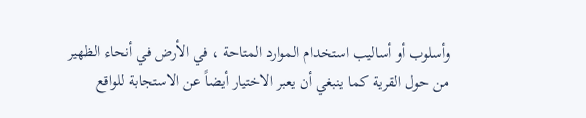وأسلوب أو أساليب استخدام الموارد المتاحة ، في الأرض في أنحاء الظهير من حول القرية كما ينبغي أن يعبر الاختيار أيضاً عن الاستجابة للواقع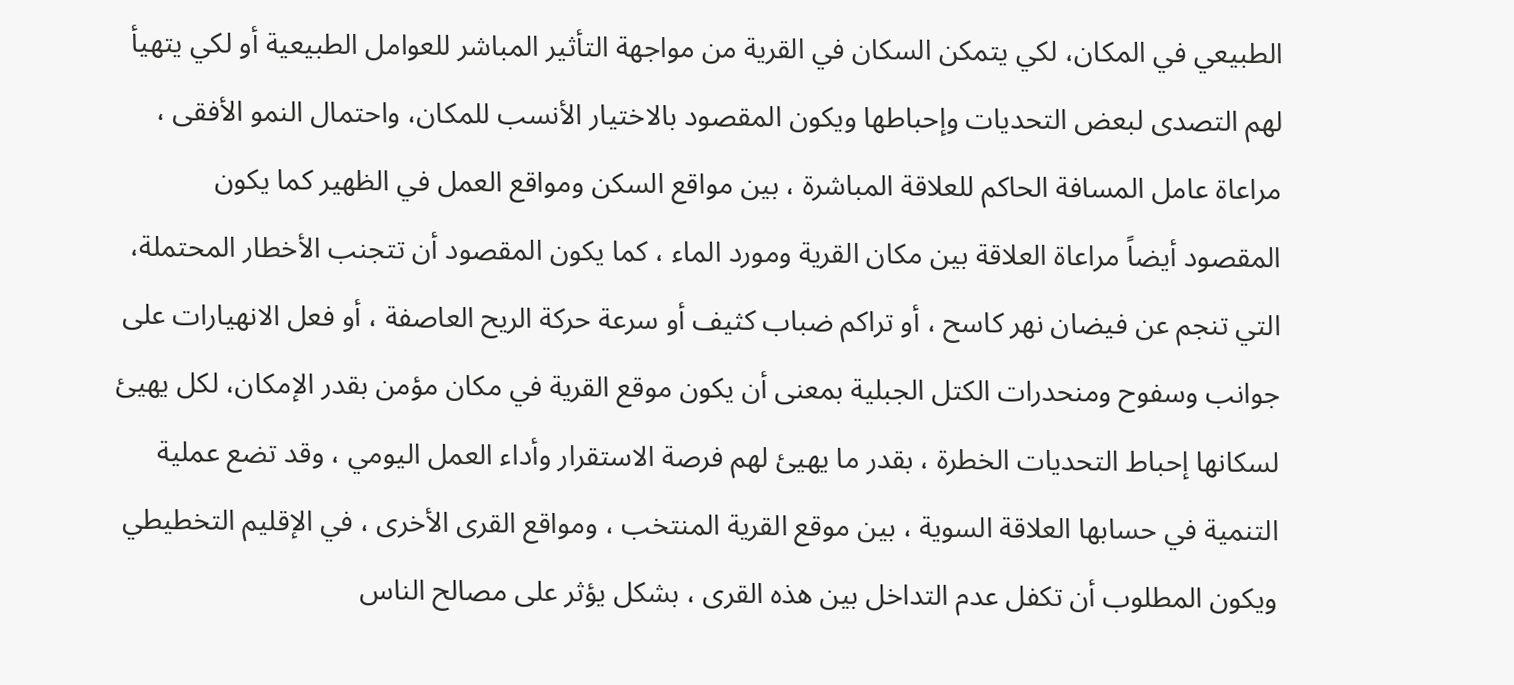الطبيعي في المكان، لكي يتمكن السكان في القرية من مواجهة التأثير المباشر للعوامل الطبيعية أو لكي يتهيأ لهم التصدى لبعض التحديات وإحباطها ويكون المقصود بالاختيار الأنسب للمكان، واحتمال النمو الأفقى ، مراعاة عامل المسافة الحاكم للعلاقة المباشرة ، بين مواقع السكن ومواقع العمل في الظهير كما يكون المقصود أيضاً مراعاة العلاقة بين مكان القرية ومورد الماء ، كما يكون المقصود أن تتجنب الأخطار المحتملة، التي تنجم عن فيضان نهر كاسح ، أو تراكم ضباب كثيف أو سرعة حركة الريح العاصفة ، أو فعل الانهيارات على جوانب وسفوح ومنحدرات الكتل الجبلية بمعنى أن يكون موقع القرية في مكان مؤمن بقدر الإمكان، لكل يهيئ لسكانها إحباط التحديات الخطرة ، بقدر ما يهيئ لهم فرصة الاستقرار وأداء العمل اليومي ، وقد تضع عملية التنمية في حسابها العلاقة السوية ، بين موقع القرية المنتخب ، ومواقع القرى الأخرى ، في الإقليم التخطيطي ويكون المطلوب أن تكفل عدم التداخل بين هذه القرى ، بشكل يؤثر على مصالح الناس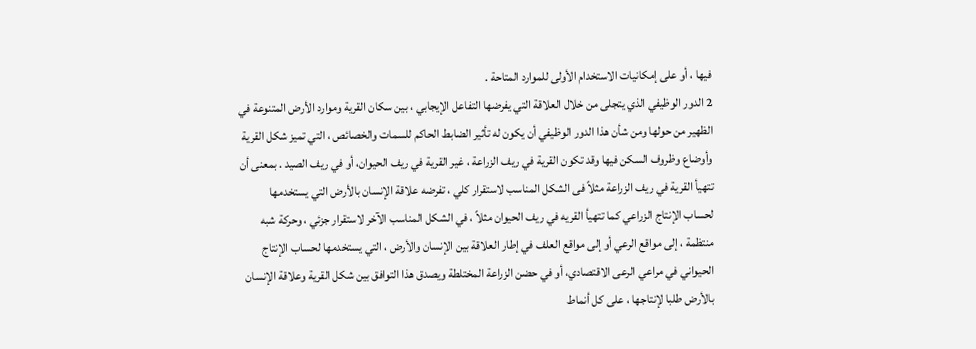فيها ، أو على إمكانيات الاستخدام الأولى للموارد المتاحة .
2 الدور الوظيفي الذي يتجلى من خلال العلاقة التي يفرضها التفاعل الإيجابي ، بين سكان القرية وموارد الأرض المتنوعة في الظهير من حولها ومن شأن هذا الدور الوظيفي أن يكون له تأثير الضابط الحاكم للسمات والخصائص ، التي تميز شكل القرية وأوضاع وظروف السكن فيها وقد تكون القرية في ريف الزراعة ، غير القرية في ريف الحيوان، أو في ريف الصيد . بمعنى أن تتهيأ القرية في ريف الزراعة مثلاً فى الشكل المناسب لاستقرار كلي ، تفرضه علاقة الإنسان بالأرض التي يستخدمها لحساب الإنتاج الزراعي كما تتهيأ القريه في ريف الحيوان مثلاً ، في الشكل المناسب الآخر لاستقرار جزئي ، وحركة شبه منتظمة ، إلى مواقع الرعي أو إلى مواقع العلف في إطار العلاقة بين الإنسان والأرض ، التي يستخدمها لحساب الإنتاج الحيواني في مراعي الرعى الاقتصادي، أو في حضن الزراعة المختلطة ويصدق هذا التوافق بين شكل القرية وعلاقة الإنسان بالأرض طلبا لإنتاجها ، على كل أنماط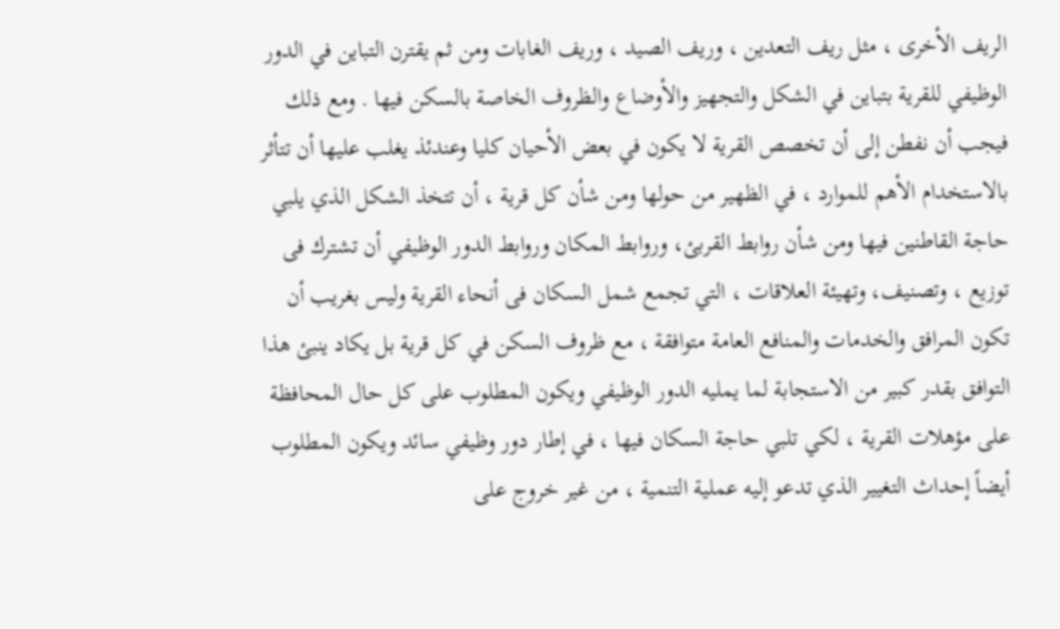الريف الأخرى ، مثل ريف التعدين ، وريف الصيد ، وريف الغابات ومن ثم يقترن التباين في الدور الوظيفي للقرية بتباين في الشكل والتجهيز والأوضاع والظروف الخاصة بالسكن فيها . ومع ذلك فيجب أن نفطن إلى أن تخصص القرية لا يكون في بعض الأحيان كليا وعندئذ يغلب عليها أن تتأثر بالاستخدام الأهم للموارد ، في الظهير من حولها ومن شأن كل قرية ، أن تتخذ الشكل الذي يلبي حاجة القاطنين فيها ومن شأن روابط القربئ، وروابط المكان وروابط الدور الوظيفي أن تشترك فى توزيع ، وتصنيف، وتهيئة العلاقات ، التي تجمع شمل السكان فى أنحاء القرية وليس بغريب أن تكون المرافق والخدمات والمنافع العامة متوافقة ، مع ظروف السكن في كل قرية بل يكاد ينبئ هذا التوافق بقدر كبير من الاستجابة لما يمليه الدور الوظيفي ويكون المطلوب على كل حال المحافظة على مؤهلات القرية ، لكي تلبي حاجة السكان فيها ، في إطار دور وظيفي سائد ويكون المطلوب أيضاً إحداث التغيير الذي تدعو إليه عملية التنمية ، من غير خروج على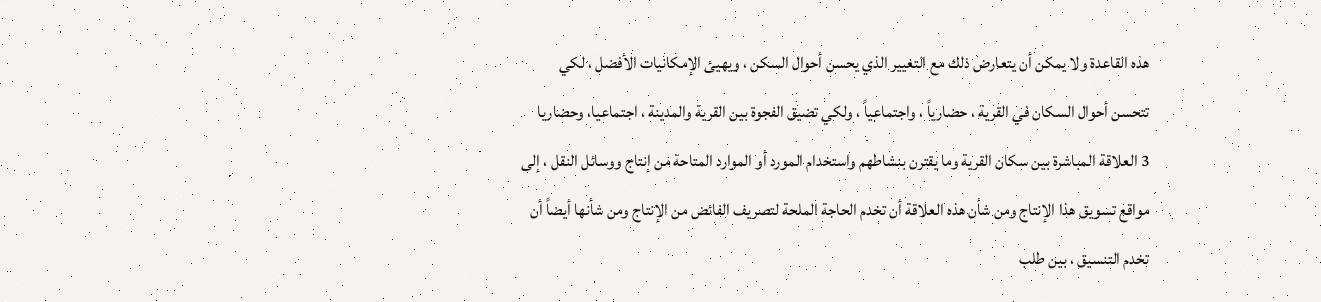هذه القاعدة ولا يمكن أن يتعارض ذلك مع التغيير الذي يحسن أحوال السكن ، ويهيئ الإمكانيات الأفضل ، لكي تتحسن أحوال السكان في القرية ، حضارياً ، واجتماعياً ، ولكي تضيق الفجوة بين القرية والمدينة ، اجتماعيا، وحضاريا
3 العلاقة المباشرة بين سكان القرية وما يقترن بنشاطهم واستخدام المورد أو الموارد المتاحة من إنتاج ووسائل النقل ، إلى مواقع تسويق هذا الإنتاج ومن شأن هذه العلاقة أن تخدم الحاجة الملحة لتصريف الفائض من الإنتاج ومن شأنها أيضاً أن تخدم التنسيق ، بين طلب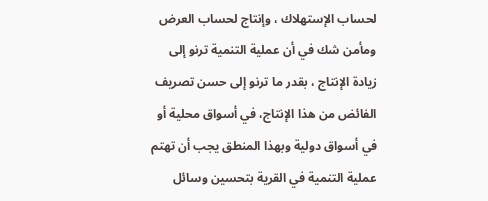لحساب الإستهلاك ، وإنتاج لحساب العرض ومأمن شك في أن عملية التنمية ترنو إلى زيادة الإنتاج ، بقدر ما ترنو إلى حسن تصريف الفائض من هذا الإنتاج، في أسواق محلية أو في أسواق دولية وبهذا المنطق يجب أن تهتم عملية التنمية في القرية بتحسين وسائل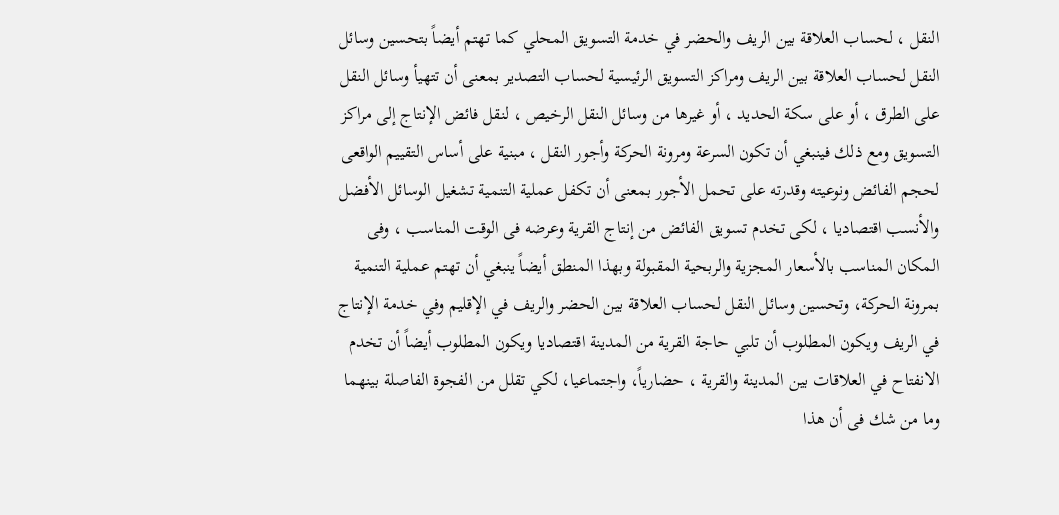النقل ، لحساب العلاقة بين الريف والحضر في خدمة التسويق المحلي كما تهتم أيضاً بتحسين وسائل النقل لحساب العلاقة بين الريف ومراكز التسويق الرئيسية لحساب التصدير بمعنى أن تتهيأ وسائل النقل على الطرق ، أو على سكة الحديد ، أو غيرها من وسائل النقل الرخيص ، لنقل فائض الإنتاج إلى مراكز التسويق ومع ذلك فينبغي أن تكون السرعة ومرونة الحركة وأجور النقل ، مبنية على أساس التقييم الواقعى لحجم الفائض ونوعيته وقدرته على تحمل الأجور بمعنى أن تكفل عملية التنمية تشغيل الوسائل الأفضل والأنسب اقتصاديا ، لكى تخدم تسويق الفائض من إنتاج القرية وعرضه فى الوقت المناسب ، وفى المكان المناسب بالأسعار المجزية والربحية المقبولة وبهذا المنطق أيضاً ينبغي أن تهتم عملية التنمية بمرونة الحركة، وتحسين وسائل النقل لحساب العلاقة بين الحضر والريف في الإقليم وفي خدمة الإنتاج في الريف ويكون المطلوب أن تلبي حاجة القرية من المدينة اقتصاديا ويكون المطلوب أيضاً أن تخدم الانفتاح في العلاقات بين المدينة والقرية ، حضارياً، واجتماعيا، لكي تقلل من الفجوة الفاصلة بينهما وما من شك فى أن هذا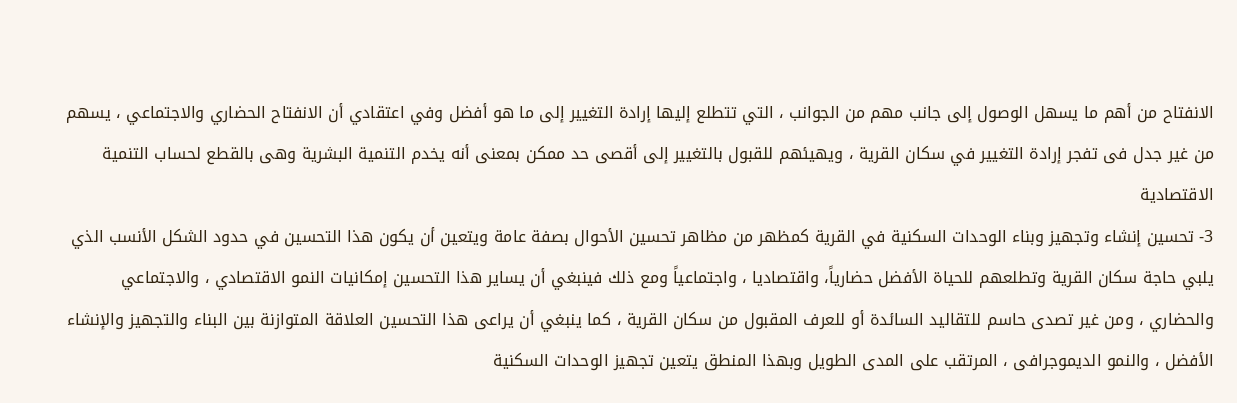الانفتاح من أهم ما يسهل الوصول إلى جانب مهم من الجوانب ، التي تتطلع إليها إرادة التغيير إلى ما هو أفضل وفي اعتقادي أن الانفتاح الحضاري والاجتماعي ، يسهم من غير جدل فى تفجر إرادة التغيير في سكان القرية ، ويهيئهم للقبول بالتغيير إلى أقصى حد ممكن بمعنى أنه يخدم التنمية البشرية وهى بالقطع لحساب التنمية الاقتصادية
3- تحسين إنشاء وتجهيز وبناء الوحدات السكنية في القرية كمظهر من مظاهر تحسين الأحوال بصفة عامة ويتعين أن يكون هذا التحسين في حدود الشكل الأنسب الذي يلبي حاجة سكان القرية وتطلعهم للحياة الأفضل حضارياً، واقتصاديا ، واجتماعياً ومع ذلك فينبغي أن يساير هذا التحسين إمكانيات النمو الاقتصادي ، والاجتماعي والحضاري ، ومن غير تصدى حاسم للتقاليد السائدة أو للعرف المقبول من سكان القرية ، كما ينبغي أن يراعى هذا التحسين العلاقة المتوازنة بين البناء والتجهيز والإنشاء الأفضل ، والنمو الديموجرافى ، المرتقب على المدى الطويل وبهذا المنطق يتعين تجهيز الوحدات السكنية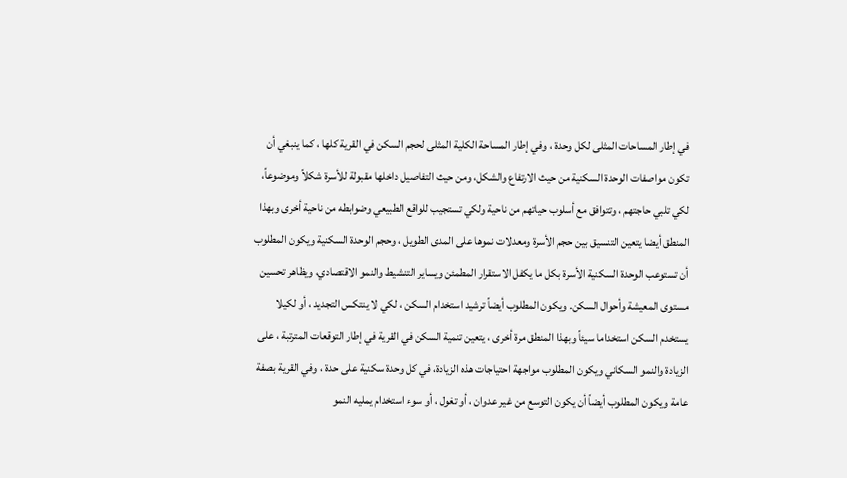في إطار المساحات المثلى لكل وحدة ، وفي إطار المساحة الكلية المثلى لحجم السكن في القرية كلها ، كما ينبغي أن تكون مواصفات الوحدة السكنية من حيث الارتفاع والشكل، ومن حيث التفاصيل داخلها مقبولة للأسرة شكلاً وموضوعاً، لكي تلبي حاجتهم ، وتتوافق مع أسلوب حياتهم من ناحية ولكي تستجيب للواقع الطبيعي وضوابطه من ناحية أخرى وبهذا المنطق أيضا يتعين التنسيق بين حجم الأسرة ومعدلات نموها على المدى الطويل ، وحجم الوحدة السكنية ويكون المطلوب أن تستوعب الوحدة السكنية الأسرة بكل ما يكفل الاستقرار المطمئن ويساير التنشيط والنمو الاقتصادي، ويظاهر تحسين مستوى المعيشة وأحوال السكن. ويكون المطلوب أيضاً ترشيد استخدام السكن ، لكي لا ينتكس التجديد ، أو لكيلا يستخدم السكن استخداما سيئاً وبهذا المنطق مرة أخرى ، يتعين تنمية السكن في القرية في إطار التوقعات المترتبة ، على الزيادة والنمو السكاني ويكون المطلوب مواجهة احتياجات هذه الزيادة، في كل وحدة سكنية على حدة ، وفي القرية بصفة عامة ويكون المطلوب أيضاً أن يكون التوسع من غير عدوان ، أو تغول ، أو سوء استخدام يمليه النمو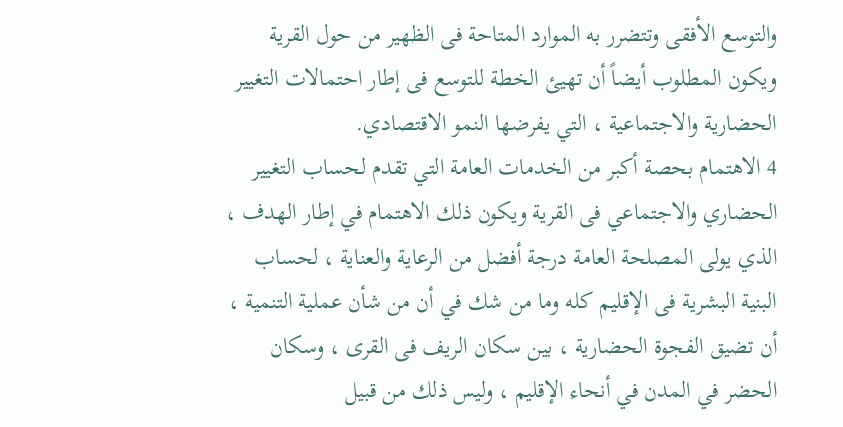والتوسع الأفقى وتتضرر به الموارد المتاحة فى الظهير من حول القرية ويكون المطلوب أيضاً أن تهيئ الخطة للتوسع فى إطار احتمالات التغيير الحضارية والاجتماعية ، التي يفرضها النمو الاقتصادي.
4 الاهتمام بحصة أكبر من الخدمات العامة التي تقدم لحساب التغيير الحضاري والاجتماعي فى القرية ويكون ذلك الاهتمام في إطار الهدف ، الذي يولى المصلحة العامة درجة أفضل من الرعاية والعناية ، لحساب البنية البشرية فى الإقليم كله وما من شك في أن من شأن عملية التنمية ، أن تضيق الفجوة الحضارية ، بين سكان الريف فى القرى ، وسكان الحضر في المدن في أنحاء الإقليم ، وليس ذلك من قبيل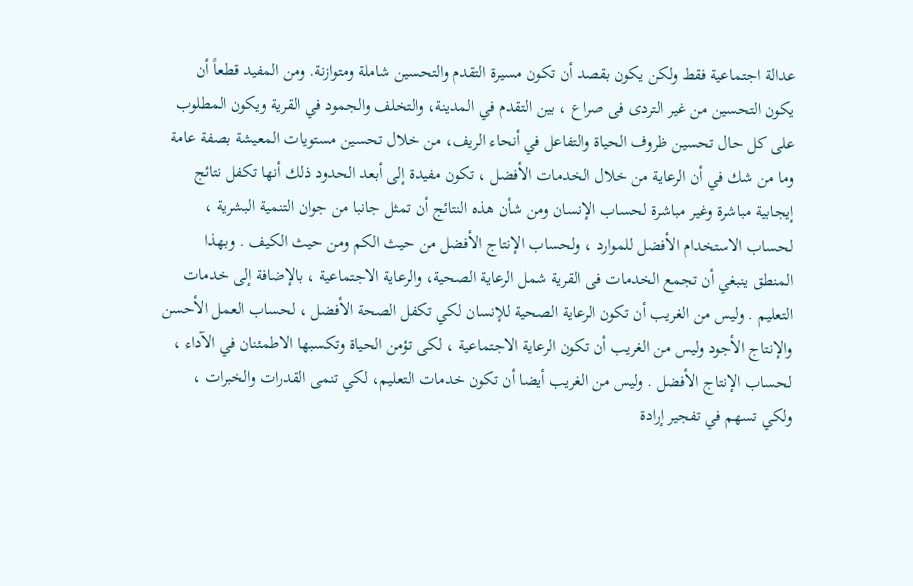عدالة اجتماعية فقط ولكن يكون بقصد أن تكون مسيرة التقدم والتحسين شاملة ومتوازنة. ومن المفيد قطعاً أن يكون التحسين من غير التردى فى صراع ، بين التقدم في المدينة، والتخلف والجمود في القرية ويكون المطلوب على كل حال تحسين ظروف الحياة والتفاعل في أنحاء الريف، من خلال تحسين مستويات المعيشة بصفة عامة وما من شك في أن الرعاية من خلال الخدمات الأفضل ، تكون مفيدة إلى أبعد الحدود ذلك أنها تكفل نتائج إيجابية مباشرة وغير مباشرة لحساب الإنسان ومن شأن هذه النتائج أن تمثل جانبا من جوان التنمية البشرية ، لحساب الاستخدام الأفضل للموارد ، ولحساب الإنتاج الأفضل من حيث الكم ومن حيث الكيف . وبهذا المنطق ينبغي أن تجمع الخدمات فى القرية شمل الرعاية الصحية، والرعاية الاجتماعية ، بالإضافة إلى خدمات التعليم . وليس من الغريب أن تكون الرعاية الصحية للإنسان لكي تكفل الصحة الأفضل ، لحساب العمل الأحسن والإنتاج الأجود وليس من الغريب أن تكون الرعاية الاجتماعية ، لكى تؤمن الحياة وتكسبها الاطمئنان في الآداء ، لحساب الإنتاج الأفضل . وليس من الغريب أيضا أن تكون خدمات التعليم، لكي تنمى القدرات والخبرات ، ولكي تسهم في تفجير إرادة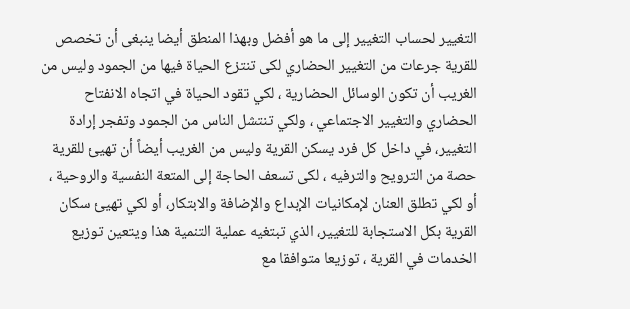التغيير لحساب التغيير إلى ما هو أفضل وبهذا المنطق أيضا ينبغى أن تخصص للقرية جرعات من التغيير الحضاري لكى تنتزع الحياة فيها من الجمود وليس من الغريب أن تكون الوسائل الحضارية ، لكي تقود الحياة في اتجاه الانفتاح الحضاري والتغيير الاجتماعي ، ولكي تنتشل الناس من الجمود وتفجر إرادة التغيير، في داخل كل فرد يسكن القرية وليس من الغريب أيضاً أن تهيئ للقرية حصة من الترويح والترفيه ، لكى تسعف الحاجة إلى المتعة النفسية والروحية ، أو لكي تطلق العنان لإمكانيات الإبداع والإضافة والابتكار، أو لكي تهيئ سكان القرية بكل الاستجابة للتغيير، الذي تبتغيه عملية التنمية هذا ويتعين توزيع الخدمات في القرية ، توزيعا متوافقا مع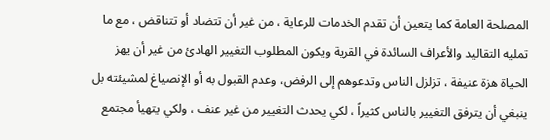المصلحة العامة كما يتعين أن تقدم الخدمات للرعاية ، من غير أن تتضاد أو تتناقض ، مع ما تمليه التقاليد والأعراف السائدة في القرية ويكون المطلوب التغيير الهادئ من غير أن يهز الحياة هزة عنيفة ، تزلزل الناس وتدعوهم إلى الرفض، وعدم القبول به أو الإنصياغ لمشيئته بل ينبغي أن يترفق التغيير بالناس كثيراً ، لكي يحدث التغيير من غير عنف ، ولكي يتهيأ مجتمع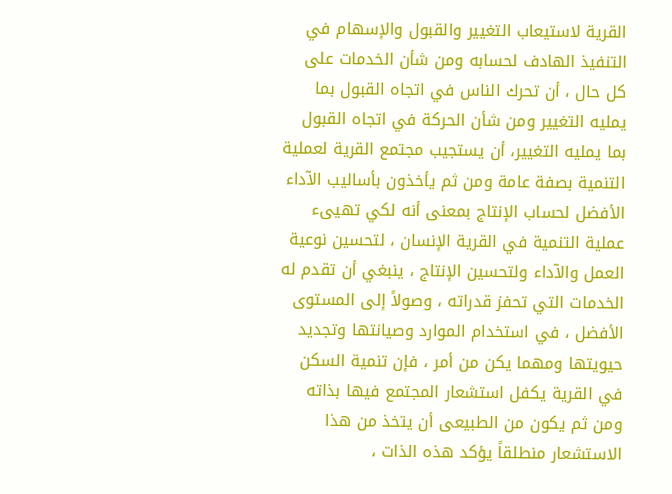القرية لاستيعاب التغيير والقبول والإسهام في التنفيذ الهادف لحسابه ومن شأن الخدمات على كل حال ، أن تحرك الناس في اتجاه القبول بما يمليه التغيير ومن شأن الحركة في اتجاه القبول بما يمليه التغيير، أن يستجيب مجتمع القرية لعملية التنمية بصفة عامة ومن ثم يأخذون بأساليب الآداء الأفضل لحساب الإنتاج بمعنى أنه لكي تهییء عملية التنمية في القرية الإنسان ، لتحسين نوعية العمل والآداء ولتحسين الإنتاج ، ينبغي أن تقدم له الخدمات التي تحفز قدراته ، وصولاً إلى المستوى الأفضل ، في استخدام الموارد وصيانتها وتجديد حيويتها ومهما يكن من أمر ، فإن تنمية السكن في القرية يكفل استشعار المجتمع فيها بذاته ومن ثم يكون من الطبيعى أن يتخذ من هذا الاستشعار منطلقاً يؤكد هذه الذات ،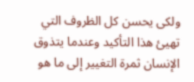ولكى يحسن كل الظروف التي تهيئ هذا التأكيد وعندما يتذوق الإنسان ثمرة التغيير إلى ما هو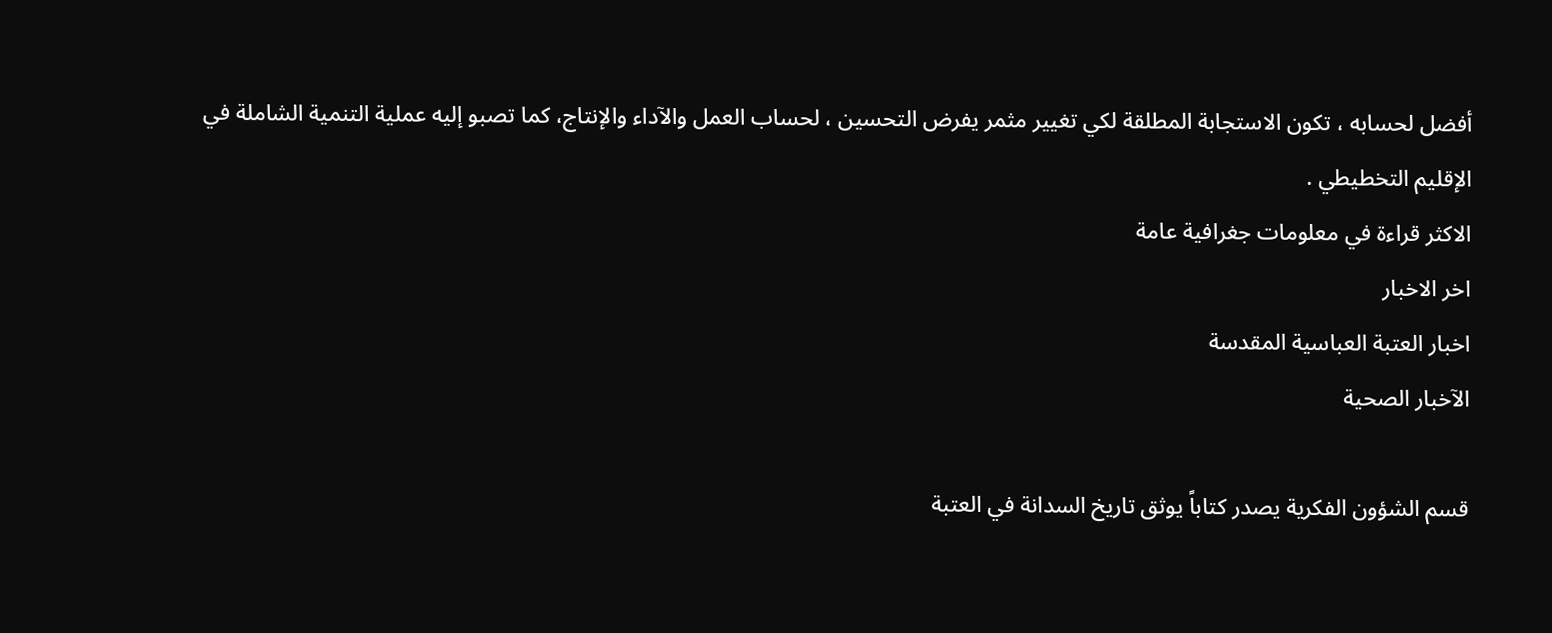أفضل لحسابه ، تكون الاستجابة المطلقة لكي تغيير مثمر يفرض التحسين ، لحساب العمل والآداء والإنتاج، كما تصبو إليه عملية التنمية الشاملة في الإقليم التخطيطي .
الاكثر قراءة في معلومات جغرافية عامة
اخر الاخبار
اخبار العتبة العباسية المقدسة
الآخبار الصحية

قسم الشؤون الفكرية يصدر كتاباً يوثق تاريخ السدانة في العتبة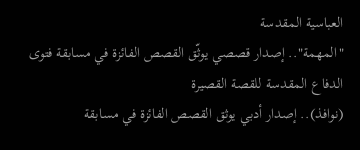العباسية المقدسة
"المهمة".. إصدار قصصي يوثّق القصص الفائزة في مسابقة فتوى الدفاع المقدسة للقصة القصيرة
(نوافذ).. إصدار أدبي يوثق القصص الفائزة في مسابقة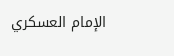الإمام العسكري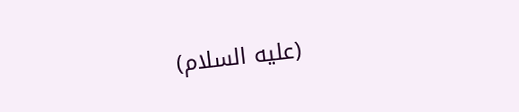(عليه السلام)